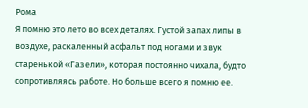Рома
Я помню это лето во всех деталях. Густой запах липы в воздухе, раскаленный асфальт под ногами и звук старенькой «Газели», которая постоянно чихала, будто сопротивляясь работе. Но больше всего я помню ее.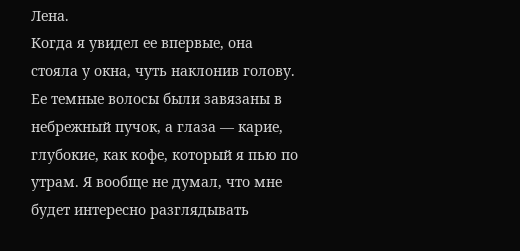Лена.
Когда я увидел ее впервые, она стояла у окна, чуть наклонив голову. Ее темные волосы были завязаны в небрежный пучок, а глаза — карие, глубокие, как кофе, который я пью по утрам. Я вообще не думал, что мне будет интересно разглядывать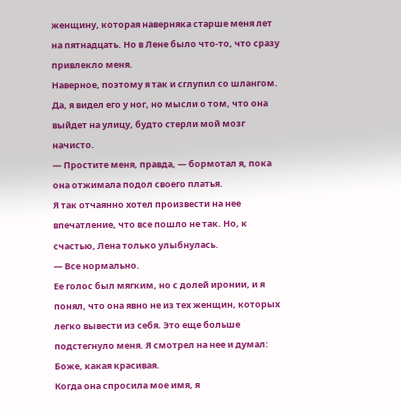женщину, которая наверняка старше меня лет на пятнадцать. Но в Лене было что-то, что сразу привлекло меня.
Наверное, поэтому я так и сглупил со шлангом. Да, я видел его у ног, но мысли о том, что она выйдет на улицу, будто стерли мой мозг начисто.
— Простите меня, правда, — бормотал я, пока она отжимала подол своего платья.
Я так отчаянно хотел произвести на нее впечатление, что все пошло не так. Но, к счастью, Лена только улыбнулась.
— Все нормально.
Ее голос был мягким, но с долей иронии, и я понял, что она явно не из тех женщин, которых легко вывести из себя. Это еще больше подстегнуло меня. Я смотрел на нее и думал: Боже, какая красивая.
Когда она спросила мое имя, я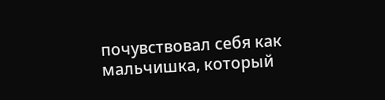почувствовал себя как мальчишка, который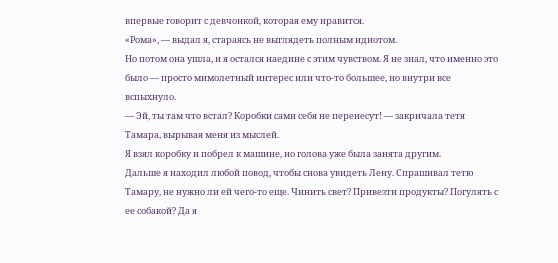впервые говорит с девчонкой, которая ему нравится.
«Рома», — выдал я, стараясь не выглядеть полным идиотом.
Но потом она ушла, и я остался наедине с этим чувством. Я не знал, что именно это было — просто мимолетный интерес или что-то большее, но внутри все вспыхнуло.
— Эй, ты там что встал? Коробки сами себя не перенесут! — закричала тетя Тамара, вырывая меня из мыслей.
Я взял коробку и побрел к машине, но голова уже была занята другим.
Дальше я находил любой повод, чтобы снова увидеть Лену. Спрашивал тетю Тамару, не нужно ли ей чего-то еще. Чинить свет? Привезти продукты? Погулять с ее собакой? Да я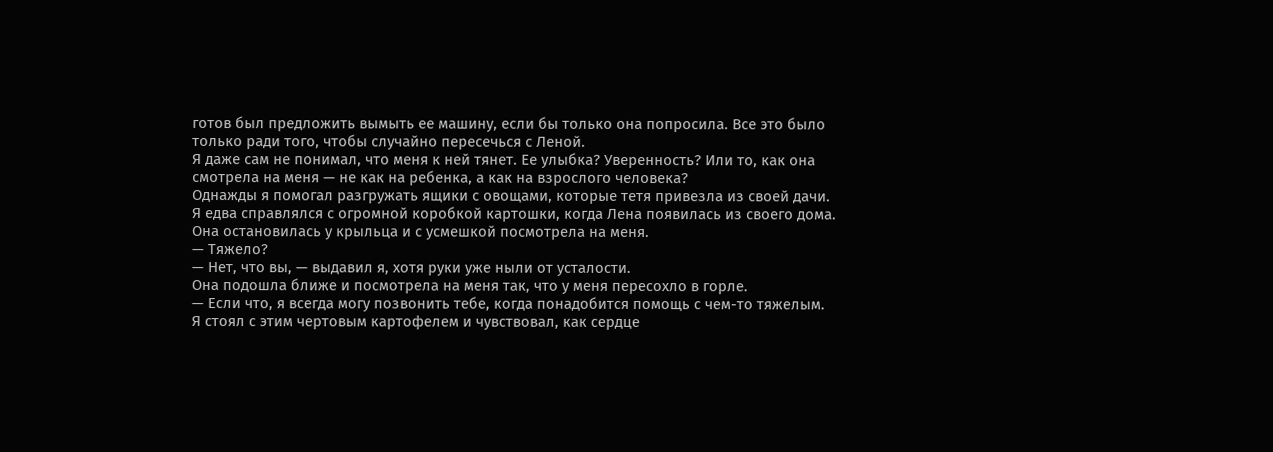готов был предложить вымыть ее машину, если бы только она попросила. Все это было только ради того, чтобы случайно пересечься с Леной.
Я даже сам не понимал, что меня к ней тянет. Ее улыбка? Уверенность? Или то, как она смотрела на меня — не как на ребенка, а как на взрослого человека?
Однажды я помогал разгружать ящики с овощами, которые тетя привезла из своей дачи. Я едва справлялся с огромной коробкой картошки, когда Лена появилась из своего дома. Она остановилась у крыльца и с усмешкой посмотрела на меня.
— Тяжело?
— Нет, что вы, — выдавил я, хотя руки уже ныли от усталости.
Она подошла ближе и посмотрела на меня так, что у меня пересохло в горле.
— Если что, я всегда могу позвонить тебе, когда понадобится помощь с чем-то тяжелым.
Я стоял с этим чертовым картофелем и чувствовал, как сердце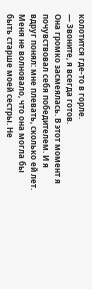колотится где-то в горле.
— Звоните, я всегда готов.
Она громко засмеялась. В этот момент я почувствовал себя победителем. И я вдруг понял: мне плевать, сколько ей лет.
Меня не волновало, что она могла бы быть старше моей сестры. Не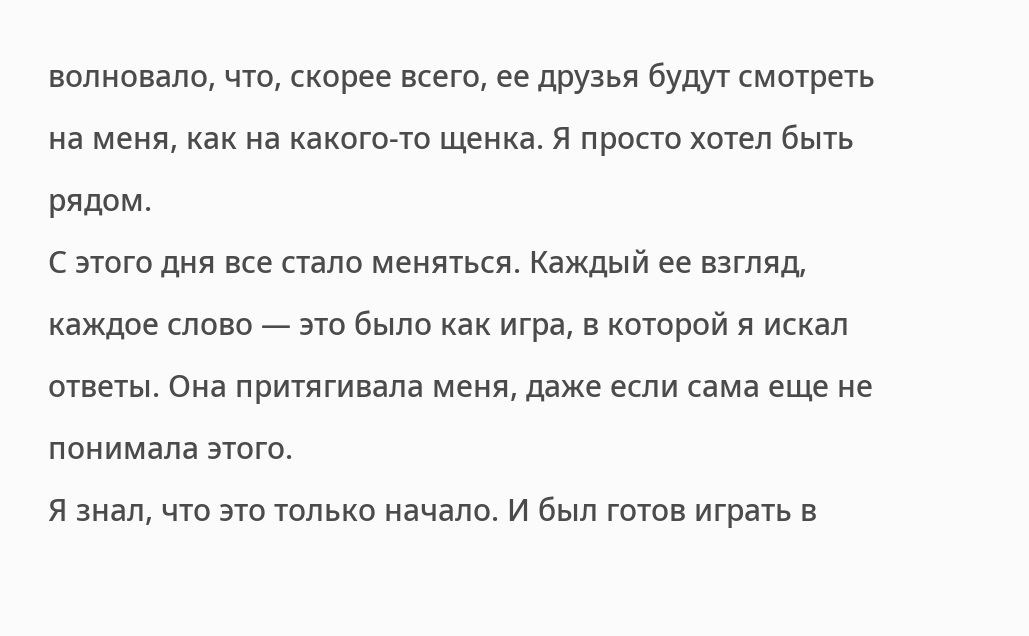волновало, что, скорее всего, ее друзья будут смотреть на меня, как на какого-то щенка. Я просто хотел быть рядом.
С этого дня все стало меняться. Каждый ее взгляд, каждое слово — это было как игра, в которой я искал ответы. Она притягивала меня, даже если сама еще не понимала этого.
Я знал, что это только начало. И был готов играть в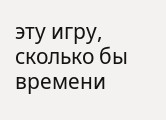эту игру, сколько бы времени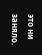это ни заняло.